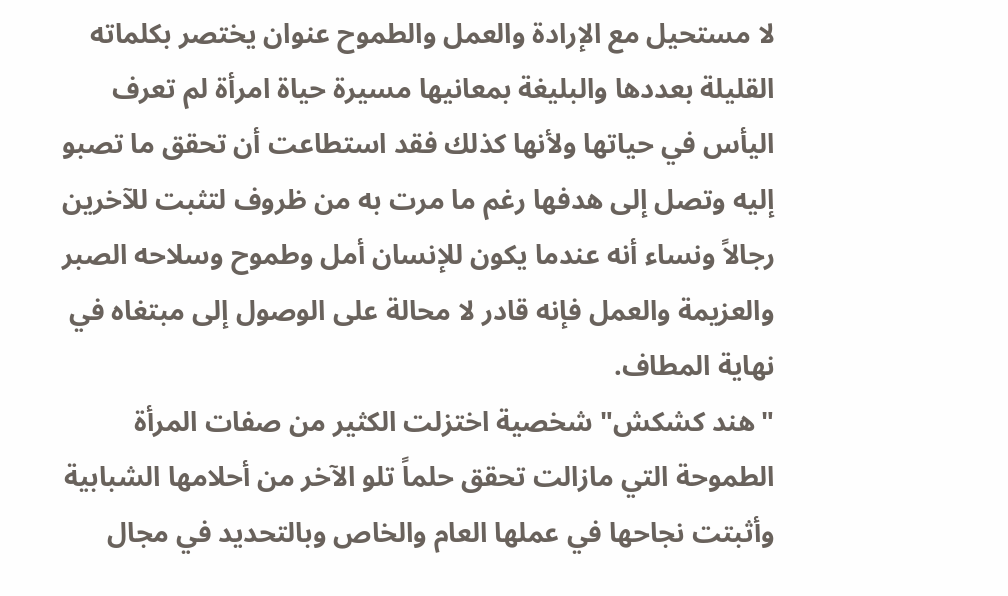لا مستحيل مع الإرادة والعمل والطموح عنوان يختصر بكلماته القليلة بعددها والبليغة بمعانيها مسيرة حياة امرأة لم تعرف اليأس في حياتها ولأنها كذلك فقد استطاعت أن تحقق ما تصبو إليه وتصل إلى هدفها رغم ما مرت به من ظروف لتثبت للآخرين رجالاً ونساء أنه عندما يكون للإنسان أمل وطموح وسلاحه الصبر والعزيمة والعمل فإنه قادر لا محالة على الوصول إلى مبتغاه في نهاية المطاف.
"هند كشكش" شخصية اختزلت الكثير من صفات المرأة الطموحة التي مازالت تحقق حلماً تلو الآخر من أحلامها الشبابية وأثبتت نجاحها في عملها العام والخاص وبالتحديد في مجال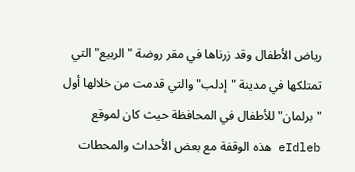رياض الأطفال وقد زرناها في مقر روضة "الربيع" التي تمتلكها في مدينة "إدلب" والتي قدمت من خلالها أول "برلمان" للأطفال في المحافظة حيث كان لموقع eIdleb هذه الوقفة مع بعض الأحداث والمحطات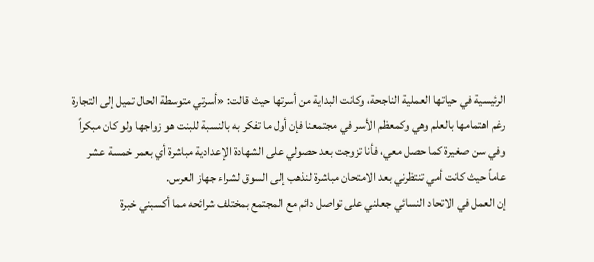الرئيسية في حياتها العملية الناجحة، وكانت البداية من أسرتها حيث قالت: «أسرتي متوسطة الحال تميل إلى التجارة رغم اهتمامها بالعلم وهي وكمعظم الأسر في مجتمعنا فإن أول ما تفكر به بالنسبة للبنت هو زواجها ولو كان مبكراً وفي سن صغيرة كما حصل معي، فأنا تزوجت بعد حصولي على الشهادة الإعدادية مباشرة أي بعمر خمسة عشر عاماً حيث كانت أمي تنتظرني بعد الامتحان مباشرة لنذهب إلى السوق لشراء جهاز العرس.
إن العمل في الاتحاد النسائي جعلني على تواصل دائم مع المجتمع بمختلف شرائحه مما أكسبني خبرة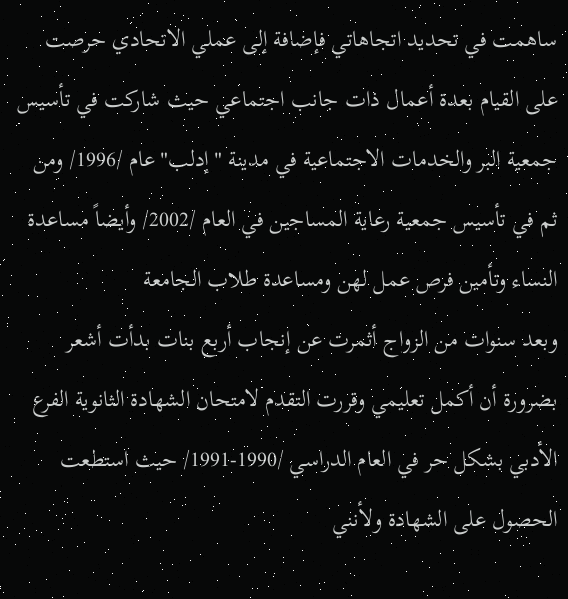ساهمت في تحديد اتجاهاتي فإضافة إلى عملي الاتحادي حرصت على القيام بعدة أعمال ذات جانب اجتماعي حيث شاركت في تأسيس جمعية البر والخدمات الاجتماعية في مدينة "إدلب"عام /1996/ ومن ثم في تأسيس جمعية رعاية المساجين في العام /2002/ وأيضاً مساعدة النساء وتأمين فرص عمل لهن ومساعدة طلاب الجامعة
وبعد سنوات من الزواج أثمرت عن إنجاب أربع بنات بدأت أشعر بضرورة أن أكمل تعليمي وقررت التقدم لامتحان الشهادة الثانوية الفرع الأدبي بشكل حر في العام الدراسي /1990-1991/ حيث استطعت الحصول على الشهادة ولأنني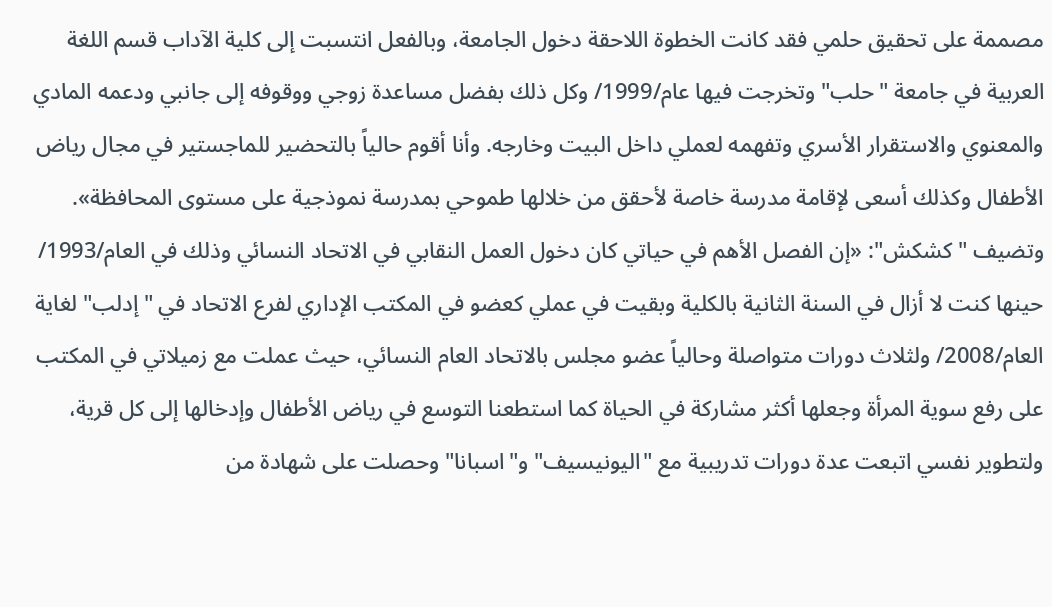مصممة على تحقيق حلمي فقد كانت الخطوة اللاحقة دخول الجامعة، وبالفعل انتسبت إلى كلية الآداب قسم اللغة العربية في جامعة "حلب" وتخرجت فيها عام/1999/ وكل ذلك بفضل مساعدة زوجي ووقوفه إلى جانبي ودعمه المادي والمعنوي والاستقرار الأسري وتفهمه لعملي داخل البيت وخارجه. وأنا أقوم حالياً بالتحضير للماجستير في مجال رياض الأطفال وكذلك أسعى لإقامة مدرسة خاصة لأحقق من خلالها طموحي بمدرسة نموذجية على مستوى المحافظة».
وتضيف "كشكش": «إن الفصل الأهم في حياتي كان دخول العمل النقابي في الاتحاد النسائي وذلك في العام/1993/ حينها كنت لا أزال في السنة الثانية بالكلية وبقيت في عملي كعضو في المكتب الإداري لفرع الاتحاد في "إدلب" لغاية العام/2008/ ولثلاث دورات متواصلة وحالياً عضو مجلس بالاتحاد العام النسائي، حيث عملت مع زميلاتي في المكتب على رفع سوية المرأة وجعلها أكثر مشاركة في الحياة كما استطعنا التوسع في رياض الأطفال وإدخالها إلى كل قرية، ولتطوير نفسي اتبعت عدة دورات تدريبية مع "اليونيسيف" و"اسبانا" وحصلت على شهادة من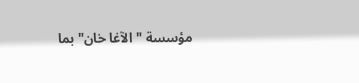مؤسسة "الآغا خان" بما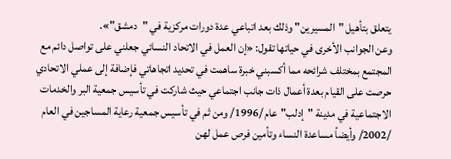يتعلق بتأهيل "المسيرين" وذلك بعد اتباعي عدة دورات مركزية في "دمشق"».
وعن الجوانب الأخرى في حياتها تقول: «إن العمل في الاتحاد النسائي جعلني على تواصل دائم مع المجتمع بمختلف شرائحه مما أكسبني خبرة ساهمت في تحديد اتجاهاتي فإضافة إلى عملي الاتحادي حرصت على القيام بعدة أعمال ذات جانب اجتماعي حيث شاركت في تأسيس جمعية البر والخدمات الاجتماعية في مدينة "إدلب"عام /1996/ ومن ثم في تأسيس جمعية رعاية المساجين في العام /2002/ وأيضاً مساعدة النساء وتأمين فرص عمل لهن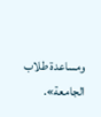ومساعدة طلاب الجامعة».